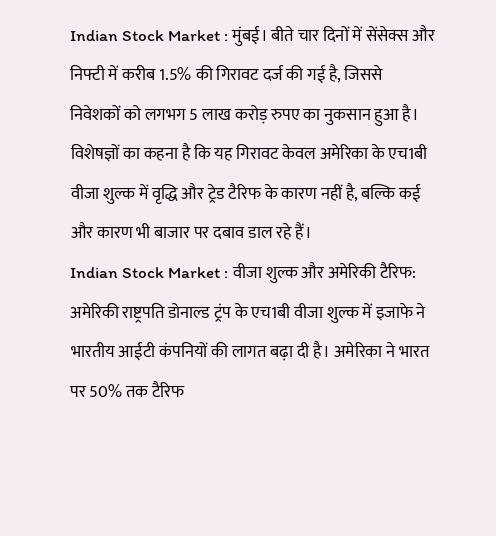Indian Stock Market : मुंबई। बीते चार दिनों में सेंसेक्स और निफ्टी में करीब 1.5% की गिरावट दर्ज की गई है, जिससे निवेशकों को लगभग 5 लाख करोड़ रुपए का नुकसान हुआ है। विशेषज्ञों का कहना है कि यह गिरावट केवल अमेरिका के एच1बी वीजा शुल्क में वृद्धि और ट्रेड टैरिफ के कारण नहीं है, बल्कि कई और कारण भी बाजार पर दबाव डाल रहे हैं।
Indian Stock Market : वीजा शुल्क और अमेरिकी टैरिफ: अमेरिकी राष्ट्रपति डोनाल्ड ट्रंप के एच1बी वीजा शुल्क में इजाफे ने भारतीय आईटी कंपनियों की लागत बढ़ा दी है। अमेरिका ने भारत पर 50% तक टैरिफ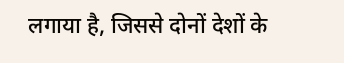लगाया है, जिससे दोनों देशों के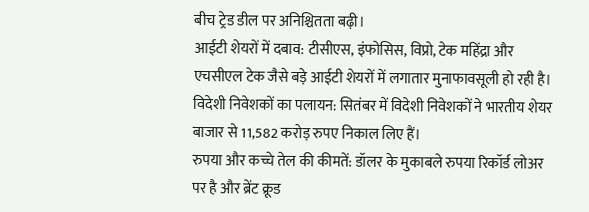बीच ट्रेड डील पर अनिश्चितता बढ़ी।
आईटी शेयरों में दबाव: टीसीएस, इंफोसिस, विप्रो, टेक महिंद्रा और एचसीएल टेक जैसे बड़े आईटी शेयरों में लगातार मुनाफावसूली हो रही है।
विदेशी निवेशकों का पलायन: सितंबर में विदेशी निवेशकों ने भारतीय शेयर बाजार से 11,582 करोड़ रुपए निकाल लिए हैं।
रुपया और कच्चे तेल की कीमतें: डॉलर के मुकाबले रुपया रिकॉर्ड लोअर पर है और ब्रेंट क्रूड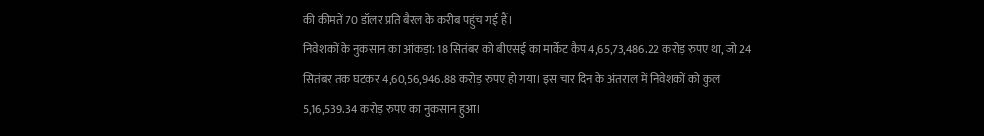की कीमतें 70 डॉलर प्रति बैरल के करीब पहुंच गई हैं।
निवेशकों के नुकसान का आंकड़ा: 18 सितंबर को बीएसई का मार्केट कैप 4,65,73,486.22 करोड़ रुपए था, जो 24 सितंबर तक घटकर 4,60,56,946.88 करोड़ रुपए हो गया। इस चार दिन के अंतराल में निवेशकों को कुल 5,16,539.34 करोड़ रुपए का नुकसान हुआ।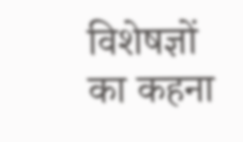विशेषज्ञों का कहना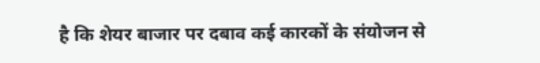है कि शेयर बाजार पर दबाव कई कारकों के संयोजन से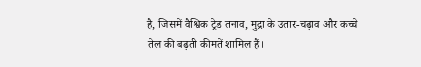है, जिसमें वैश्विक ट्रेड तनाव, मुद्रा के उतार-चढ़ाव और कच्चे तेल की बढ़ती कीमतें शामिल हैं।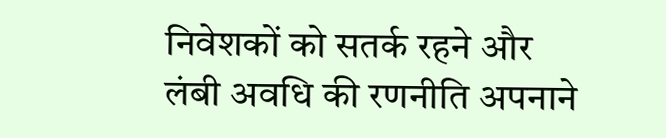निवेशकों को सतर्क रहने और लंबी अवधि की रणनीति अपनाने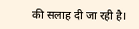की सलाह दी जा रही है।